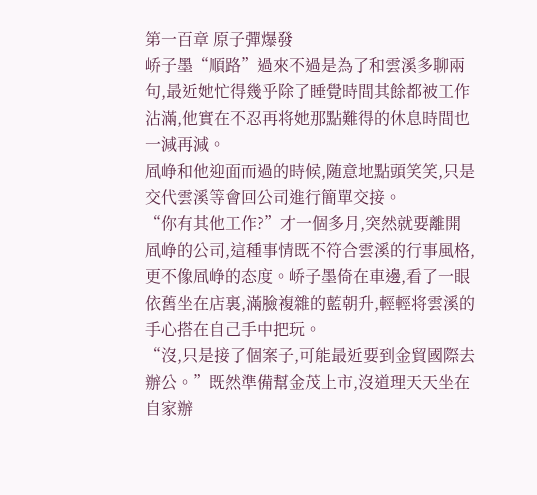第一百章 原子彈爆發
峤子墨“順路”過來不過是為了和雲溪多聊兩句,最近她忙得幾乎除了睡覺時間其餘都被工作沾滿,他實在不忍再将她那點難得的休息時間也一減再減。
凮峥和他迎面而過的時候,随意地點頭笑笑,只是交代雲溪等會回公司進行簡單交接。
“你有其他工作?”才一個多月,突然就要離開凮峥的公司,這種事情既不符合雲溪的行事風格,更不像凮峥的态度。峤子墨倚在車邊,看了一眼依舊坐在店裏,滿臉複雜的藍朝升,輕輕将雲溪的手心搭在自己手中把玩。
“沒,只是接了個案子,可能最近要到金貿國際去辦公。”既然準備幫金茂上市,沒道理天天坐在自家辦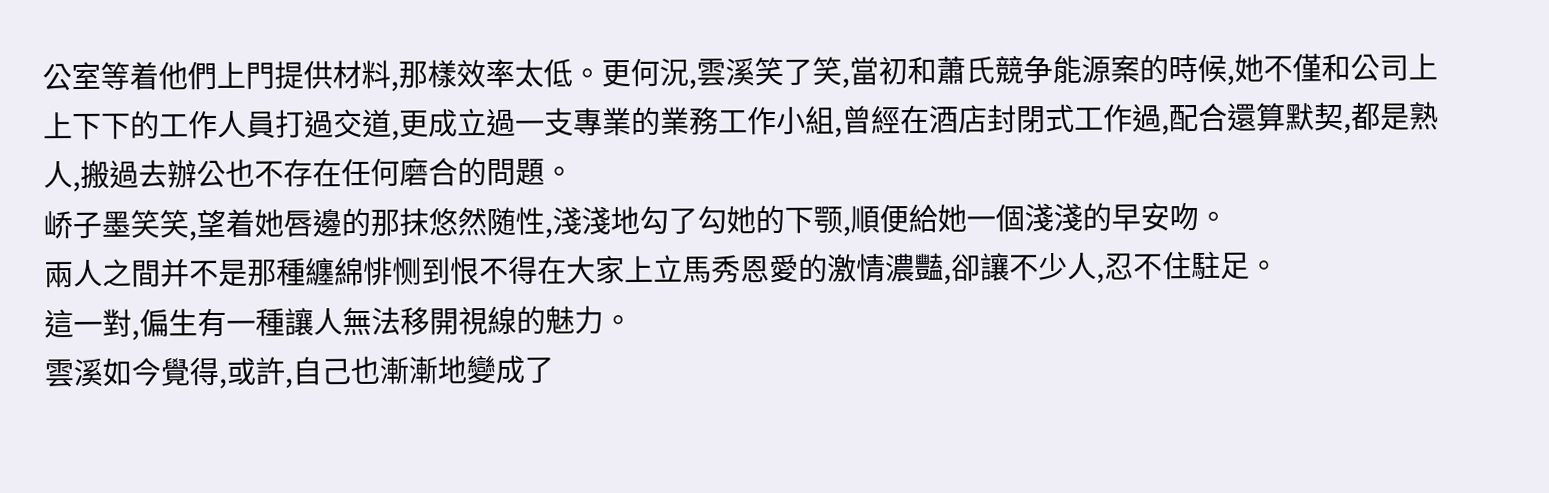公室等着他們上門提供材料,那樣效率太低。更何況,雲溪笑了笑,當初和蕭氏競争能源案的時候,她不僅和公司上上下下的工作人員打過交道,更成立過一支專業的業務工作小組,曾經在酒店封閉式工作過,配合還算默契,都是熟人,搬過去辦公也不存在任何磨合的問題。
峤子墨笑笑,望着她唇邊的那抹悠然随性,淺淺地勾了勾她的下颚,順便給她一個淺淺的早安吻。
兩人之間并不是那種纏綿悱恻到恨不得在大家上立馬秀恩愛的激情濃豔,卻讓不少人,忍不住駐足。
這一對,偏生有一種讓人無法移開視線的魅力。
雲溪如今覺得,或許,自己也漸漸地變成了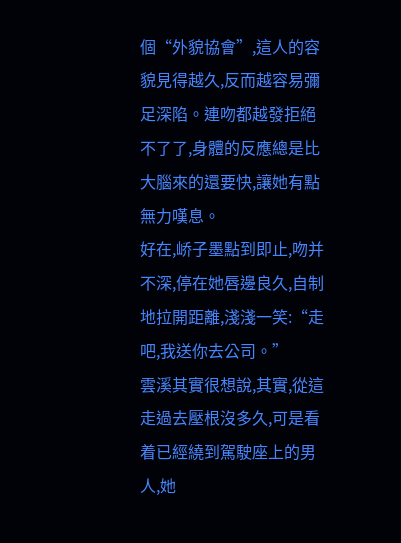個“外貌協會”,這人的容貌見得越久,反而越容易彌足深陷。連吻都越發拒絕不了了,身體的反應總是比大腦來的還要快,讓她有點無力嘆息。
好在,峤子墨點到即止,吻并不深,停在她唇邊良久,自制地拉開距離,淺淺一笑:“走吧,我送你去公司。”
雲溪其實很想說,其實,從這走過去壓根沒多久,可是看着已經繞到駕駛座上的男人,她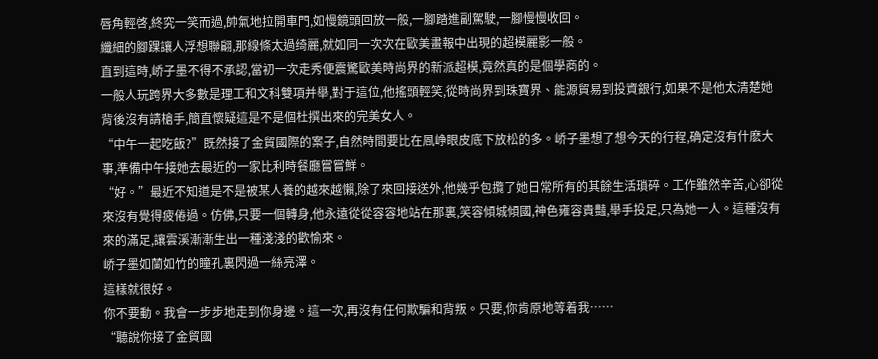唇角輕啓,終究一笑而過,帥氣地拉開車門,如慢鏡頭回放一般,一腳踏進副駕駛,一腳慢慢收回。
纖細的腳踝讓人浮想聯翩,那線條太過绮麗,就如同一次次在歐美畫報中出現的超模麗影一般。
直到這時,峤子墨不得不承認,當初一次走秀便震驚歐美時尚界的新派超模,竟然真的是個學商的。
一般人玩跨界大多數是理工和文科雙項并舉,對于這位,他搖頭輕笑,從時尚界到珠寶界、能源貿易到投資銀行,如果不是他太清楚她背後沒有請槍手,簡直懷疑這是不是個杜撰出來的完美女人。
“中午一起吃飯?”既然接了金貿國際的案子,自然時間要比在凮峥眼皮底下放松的多。峤子墨想了想今天的行程,确定沒有什麽大事,準備中午接她去最近的一家比利時餐廳嘗嘗鮮。
“好。”最近不知道是不是被某人養的越來越懶,除了來回接送外,他幾乎包攬了她日常所有的其餘生活瑣碎。工作雖然辛苦,心卻從來沒有覺得疲倦過。仿佛,只要一個轉身,他永遠從從容容地站在那裏,笑容傾城傾國,神色雍容貴豔,舉手投足,只為她一人。這種沒有來的滿足,讓雲溪漸漸生出一種淺淺的歡愉來。
峤子墨如蘭如竹的瞳孔裏閃過一絲亮澤。
這樣就很好。
你不要動。我會一步步地走到你身邊。這一次,再沒有任何欺騙和背叛。只要,你肯原地等着我……
“聽說你接了金貿國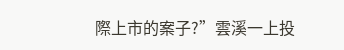際上市的案子?”雲溪一上投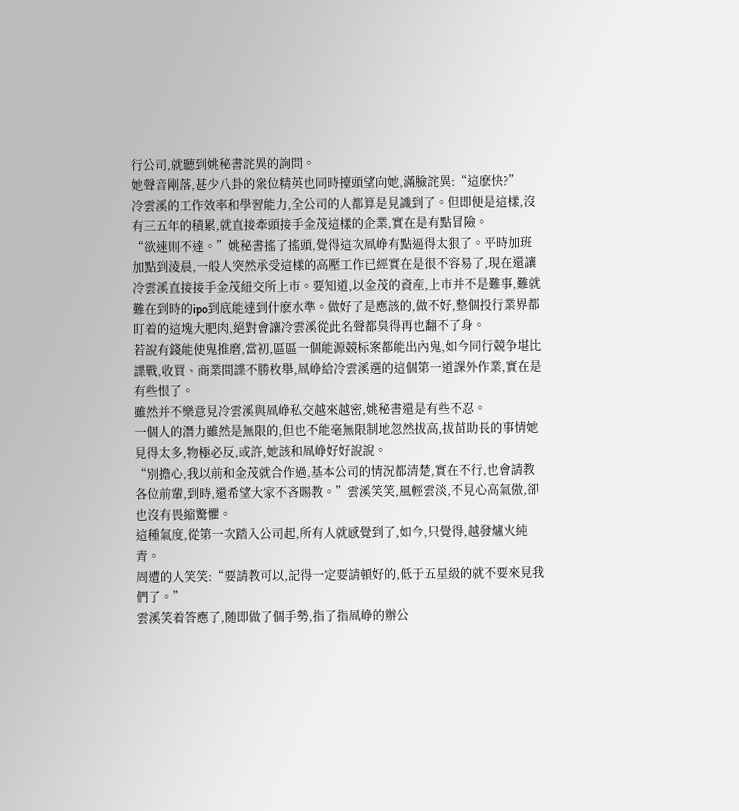行公司,就聽到姚秘書詫異的詢問。
她聲音剛落,甚少八卦的衆位精英也同時擡頭望向她,滿臉詫異:“這麽快?”
冷雲溪的工作效率和學習能力,全公司的人都算是見識到了。但即便是這樣,沒有三五年的積累,就直接牽頭接手金茂這樣的企業,實在是有點冒險。
“欲速則不達。”姚秘書搖了搖頭,覺得這次凮峥有點逼得太狠了。平時加班加點到淩晨,一般人突然承受這樣的高壓工作已經實在是很不容易了,現在還讓冷雲溪直接接手金茂紐交所上市。要知道,以金茂的資産,上市并不是難事,難就難在到時的ipo到底能達到什麽水準。做好了是應該的,做不好,整個投行業界都盯着的這塊大肥肉,絕對會讓冷雲溪從此名聲都臭得再也翻不了身。
若說有錢能使鬼推磨,當初,區區一個能源競标案都能出內鬼,如今同行競争堪比諜戰,收買、商業間諜不勝枚舉,凮峥給冷雲溪選的這個第一道課外作業,實在是有些恨了。
雖然并不樂意見冷雲溪與凮峥私交越來越密,姚秘書還是有些不忍。
一個人的潛力雖然是無限的,但也不能毫無限制地忽然拔高,拔苗助長的事情她見得太多,物極必反,或許,她該和凮峥好好說說。
“別擔心,我以前和金茂就合作過,基本公司的情況都清楚,實在不行,也會請教各位前輩,到時,還希望大家不吝賜教。”雲溪笑笑,風輕雲淡,不見心高氣傲,卻也沒有畏縮驚懼。
這種氣度,從第一次踏入公司起,所有人就感覺到了,如今,只覺得,越發爐火純青。
周遭的人笑笑:“要請教可以,記得一定要請頓好的,低于五星級的就不要來見我們了。”
雲溪笑着答應了,随即做了個手勢,指了指凮峥的辦公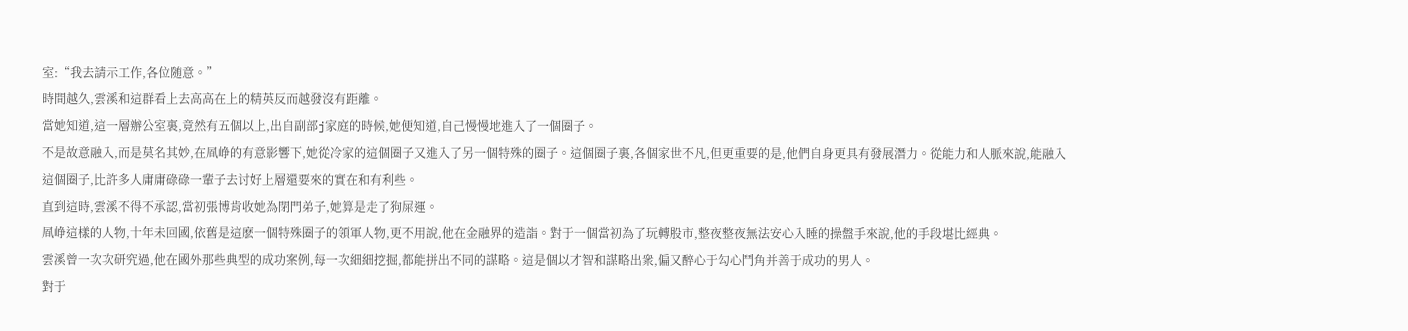室:“我去請示工作,各位随意。”
時間越久,雲溪和這群看上去高高在上的精英反而越發沒有距離。
當她知道,這一層辦公室裏,竟然有五個以上,出自副部j家庭的時候,她便知道,自己慢慢地進入了一個圈子。
不是故意融入,而是莫名其妙,在凮峥的有意影響下,她從冷家的這個圈子又進入了另一個特殊的圈子。這個圈子裏,各個家世不凡,但更重要的是,他們自身更具有發展潛力。從能力和人脈來說,能融入這個圈子,比許多人庸庸碌碌一輩子去讨好上層還要來的實在和有利些。
直到這時,雲溪不得不承認,當初張博肯收她為閉門弟子,她算是走了狗屎運。
凮峥這樣的人物,十年未回國,依舊是這麽一個特殊圈子的領軍人物,更不用說,他在金融界的造詣。對于一個當初為了玩轉股市,整夜整夜無法安心入睡的操盤手來說,他的手段堪比經典。
雲溪曾一次次研究過,他在國外那些典型的成功案例,每一次細細挖掘,都能拼出不同的謀略。這是個以才智和謀略出衆,偏又醉心于勾心鬥角并善于成功的男人。
對于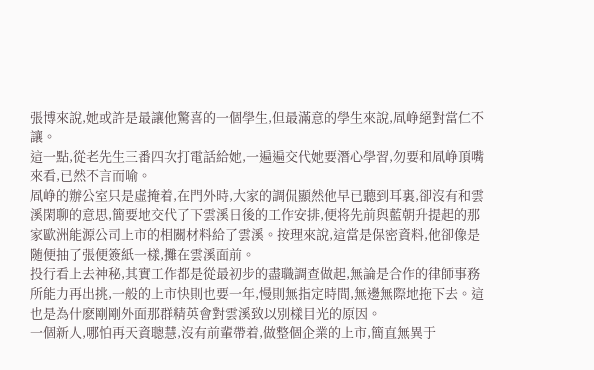張博來說,她或許是最讓他驚喜的一個學生,但最滿意的學生來說,凮峥絕對當仁不讓。
這一點,從老先生三番四次打電話給她,一遍遍交代她要潛心學習,勿要和凮峥頂嘴來看,已然不言而喻。
凮峥的辦公室只是虛掩着,在門外時,大家的調侃顯然他早已聽到耳裏,卻沒有和雲溪閑聊的意思,簡要地交代了下雲溪日後的工作安排,便将先前與藍朝升提起的那家歐洲能源公司上市的相關材料給了雲溪。按理來說,這當是保密資料,他卻像是随便抽了張便簽紙一樣,攤在雲溪面前。
投行看上去神秘,其實工作都是從最初步的盡職調查做起,無論是合作的律師事務所能力再出挑,一般的上市快則也要一年,慢則無指定時間,無邊無際地拖下去。這也是為什麽剛剛外面那群精英會對雲溪致以別樣目光的原因。
一個新人,哪怕再天資聰慧,沒有前輩帶着,做整個企業的上市,簡直無異于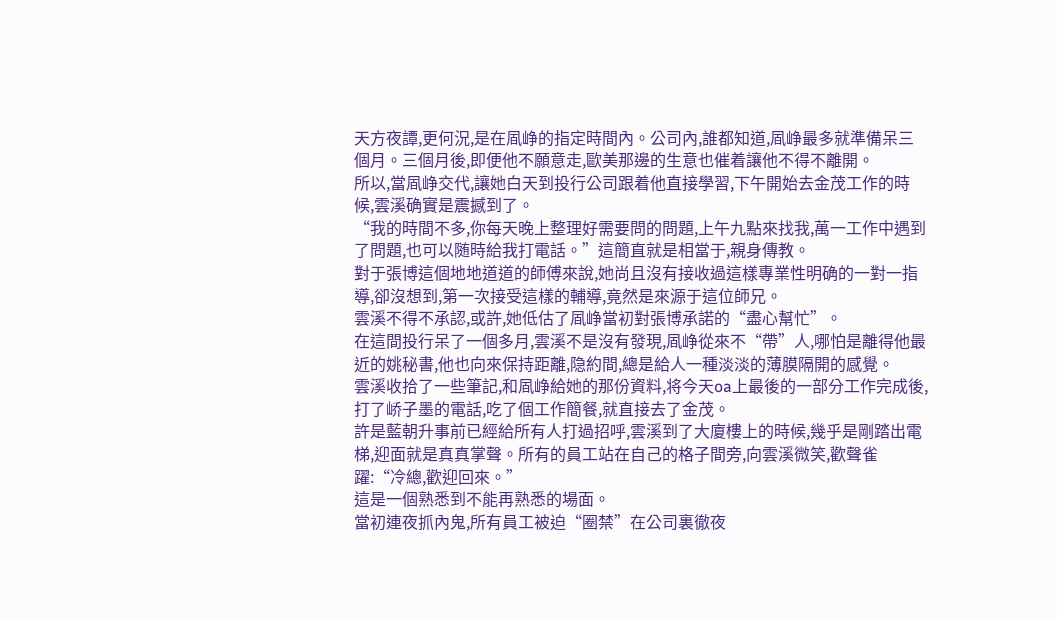天方夜譚,更何況,是在凮峥的指定時間內。公司內,誰都知道,凮峥最多就準備呆三個月。三個月後,即便他不願意走,歐美那邊的生意也催着讓他不得不離開。
所以,當凮峥交代,讓她白天到投行公司跟着他直接學習,下午開始去金茂工作的時候,雲溪确實是震撼到了。
“我的時間不多,你每天晚上整理好需要問的問題,上午九點來找我,萬一工作中遇到了問題,也可以随時給我打電話。”這簡直就是相當于,親身傳教。
對于張博這個地地道道的師傅來說,她尚且沒有接收過這樣專業性明确的一對一指導,卻沒想到,第一次接受這樣的輔導,竟然是來源于這位師兄。
雲溪不得不承認,或許,她低估了凮峥當初對張博承諾的“盡心幫忙”。
在這間投行呆了一個多月,雲溪不是沒有發現,凮峥從來不“帶”人,哪怕是離得他最近的姚秘書,他也向來保持距離,隐約間,總是給人一種淡淡的薄膜隔開的感覺。
雲溪收拾了一些筆記,和凮峥給她的那份資料,将今天oa上最後的一部分工作完成後,打了峤子墨的電話,吃了個工作簡餐,就直接去了金茂。
許是藍朝升事前已經給所有人打過招呼,雲溪到了大廈樓上的時候,幾乎是剛踏出電梯,迎面就是真真掌聲。所有的員工站在自己的格子間旁,向雲溪微笑,歡聲雀躍:“冷總,歡迎回來。”
這是一個熟悉到不能再熟悉的場面。
當初連夜抓內鬼,所有員工被迫“圈禁”在公司裏徹夜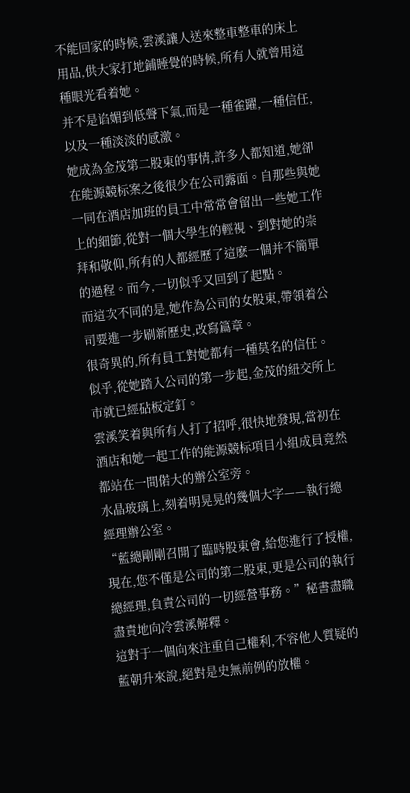不能回家的時候,雲溪讓人送來整車整車的床上用品,供大家打地鋪睡覺的時候,所有人就曾用這種眼光看着她。
并不是谄媚到低聲下氣,而是一種雀躍,一種信任,以及一種淡淡的感激。
她成為金茂第二股東的事情,許多人都知道,她卻在能源競标案之後很少在公司露面。自那些與她一同在酒店加班的員工中常常會留出一些她工作上的細節,從對一個大學生的輕視、到對她的崇拜和敬仰,所有的人都經歷了這麽一個并不簡單的過程。而今,一切似乎又回到了起點。
而這次不同的是,她作為公司的女股東,帶領着公司要進一步刷新歷史,改寫篇章。
很奇異的,所有員工對她都有一種莫名的信任。似乎,從她踏入公司的第一步起,金茂的紐交所上市就已經砧板定釘。
雲溪笑着與所有人打了招呼,很快地發現,當初在酒店和她一起工作的能源競标項目小組成員竟然都站在一間偌大的辦公室旁。
水晶玻璃上,刻着明晃晃的幾個大字——執行總經理辦公室。
“藍總剛剛召開了臨時股東會,給您進行了授權,現在,您不僅是公司的第二股東,更是公司的執行總經理,負責公司的一切經營事務。”秘書盡職盡責地向冷雲溪解釋。
這對于一個向來注重自己權利,不容他人質疑的藍朝升來說,絕對是史無前例的放權。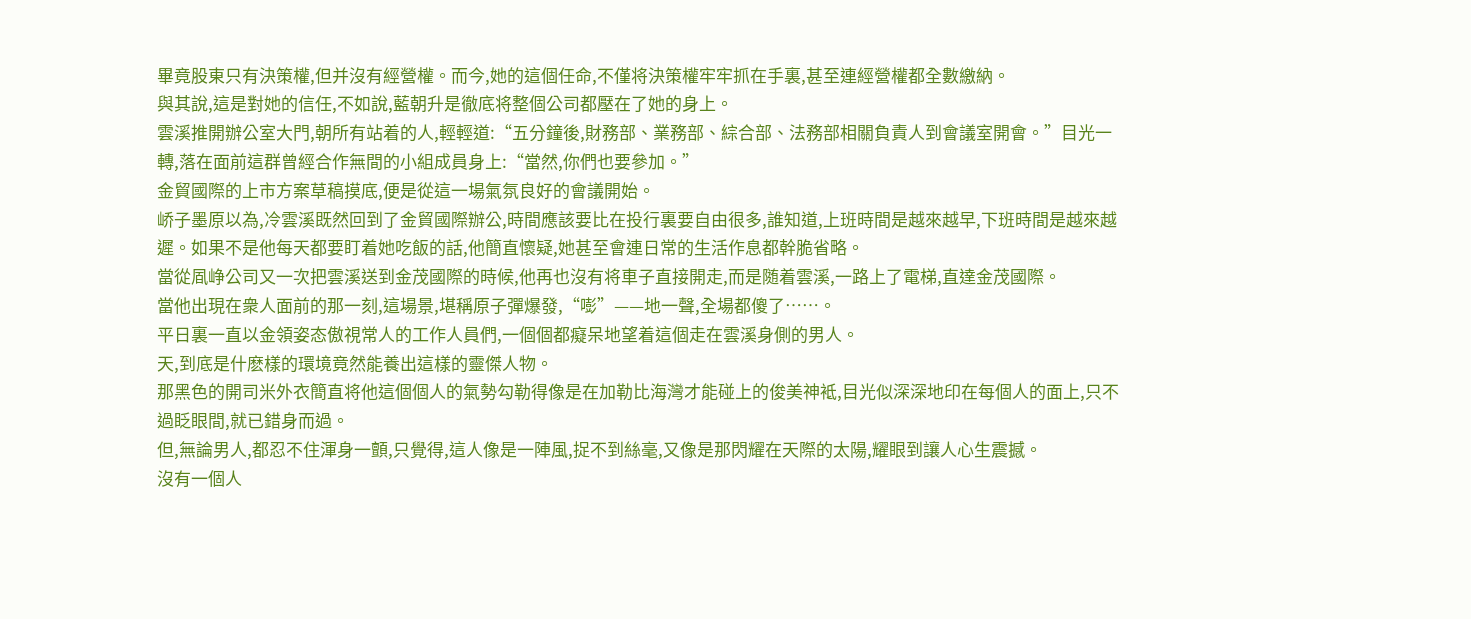畢竟股東只有決策權,但并沒有經營權。而今,她的這個任命,不僅将決策權牢牢抓在手裏,甚至連經營權都全數繳納。
與其說,這是對她的信任,不如說,藍朝升是徹底将整個公司都壓在了她的身上。
雲溪推開辦公室大門,朝所有站着的人,輕輕道:“五分鐘後,財務部、業務部、綜合部、法務部相關負責人到會議室開會。”目光一轉,落在面前這群曾經合作無間的小組成員身上:“當然,你們也要參加。”
金貿國際的上市方案草稿摸底,便是從這一場氣氛良好的會議開始。
峤子墨原以為,冷雲溪既然回到了金貿國際辦公,時間應該要比在投行裏要自由很多,誰知道,上班時間是越來越早,下班時間是越來越遲。如果不是他每天都要盯着她吃飯的話,他簡直懷疑,她甚至會連日常的生活作息都幹脆省略。
當從凮峥公司又一次把雲溪送到金茂國際的時候,他再也沒有将車子直接開走,而是随着雲溪,一路上了電梯,直達金茂國際。
當他出現在衆人面前的那一刻,這場景,堪稱原子彈爆發,“嘭”——地一聲,全場都傻了……。
平日裏一直以金領姿态傲視常人的工作人員們,一個個都癡呆地望着這個走在雲溪身側的男人。
天,到底是什麽樣的環境竟然能養出這樣的靈傑人物。
那黑色的開司米外衣簡直将他這個個人的氣勢勾勒得像是在加勒比海灣才能碰上的俊美神袛,目光似深深地印在每個人的面上,只不過眨眼間,就已錯身而過。
但,無論男人,都忍不住渾身一顫,只覺得,這人像是一陣風,捉不到絲毫,又像是那閃耀在天際的太陽,耀眼到讓人心生震撼。
沒有一個人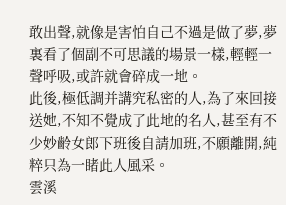敢出聲,就像是害怕自己不過是做了夢,夢裏看了個副不可思議的場景一樣,輕輕一聲呼吸,或許就會碎成一地。
此後,極低調并講究私密的人,為了來回接送她,不知不覺成了此地的名人,甚至有不少妙齡女郎下班後自請加班,不願離開,純粹只為一睹此人風采。
雲溪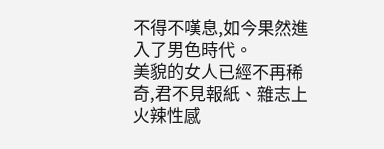不得不嘆息,如今果然進入了男色時代。
美貌的女人已經不再稀奇,君不見報紙、雜志上火辣性感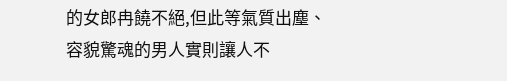的女郎冉饒不絕,但此等氣質出塵、容貌驚魂的男人實則讓人不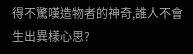得不驚嘆造物者的神奇,誰人不會生出異樣心思?